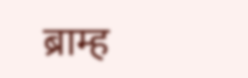ब्राम्ह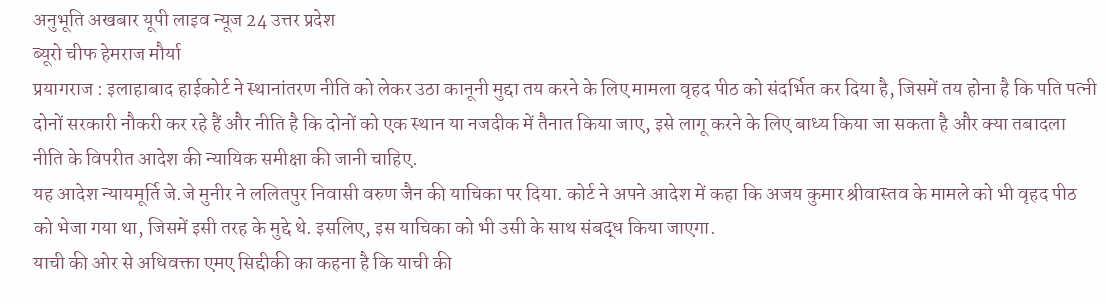अनुभूति अखबार यूपी लाइव न्यूज 24 उत्तर प्रदेश
ब्यूरो चीफ हेमराज मौर्या
प्रयागराज : इलाहाबाद हाईकोर्ट ने स्थानांतरण नीति को लेकर उठा कानूनी मुद्दा तय करने के लिए मामला वृहद पीठ को संदर्भित कर दिया है, जिसमें तय होना है कि पति पत्नी दोनों सरकारी नौकरी कर रहे हैं और नीति है कि दोनों को एक स्थान या नजदीक में तैनात किया जाए, इसे लागू करने के लिए बाध्य किया जा सकता है और क्या तबादला नीति के विपरीत आदेश की न्यायिक समीक्षा की जानी चाहिए.
यह आदेश न्यायमूर्ति जे.जे मुनीर ने ललितपुर निवासी वरुण जैन की याचिका पर दिया. कोर्ट ने अपने आदेश में कहा कि अजय कुमार श्रीवास्तव के मामले को भी वृहद पीठ को भेजा गया था, जिसमें इसी तरह के मुद्दे थे. इसलिए, इस याचिका को भी उसी के साथ संबद्ध किया जाएगा.
याची की ओर से अधिवक्ता एमए सिद्दीकी का कहना है कि याची की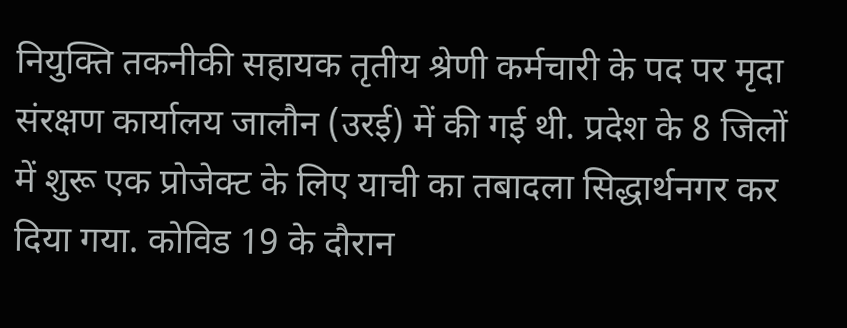नियुक्ति तकनीकी सहायक तृतीय श्रेणी कर्मचारी के पद पर मृदा संरक्षण कार्यालय जालौन (उरई) में की गई थी. प्रदेश के 8 जिलों में शुरू एक प्रोजेक्ट के लिए याची का तबादला सिद्धार्थनगर कर दिया गया. कोविड 19 के दौरान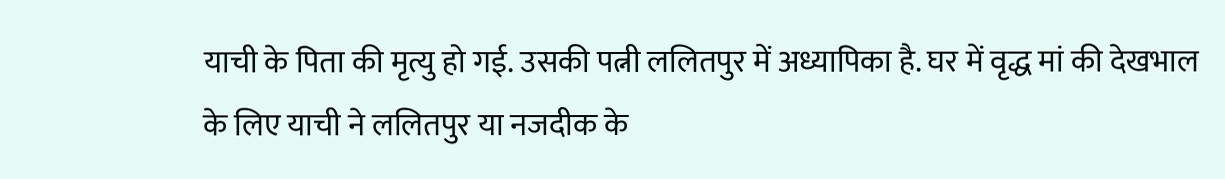याची के पिता की मृत्यु हो गई. उसकी पत्नी ललितपुर में अध्यापिका है. घर में वृद्ध मां की देखभाल के लिए याची ने ललितपुर या नजदीक के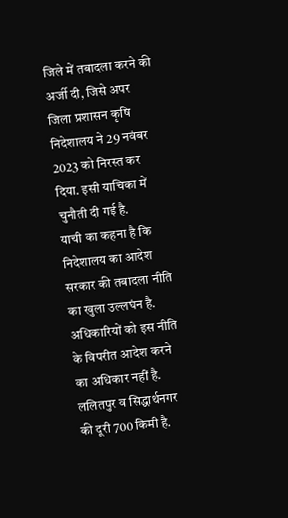जिले में तबादला करने की अर्जी दी, जिसे अपर जिला प्रशासन कृषि निदेशालय ने 29 नवंबर 2023 को निरस्त कर दिया. इसी याचिका में चुनौती दी गई है.
याची का कहना है कि निदेशालय का आदेश सरकार की तबादला नीति का खुला उल्लघंन है. अधिकारियों को इस नीति के विपरीत आदेश करने का अधिकार नहीं है. ललितपुर व सिद्धार्थनगर की दूरी 700 किमी है.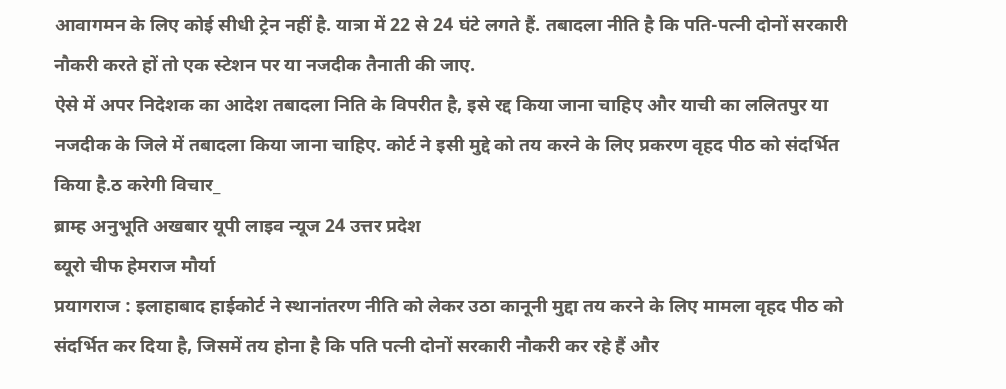आवागमन के लिए कोई सीधी ट्रेन नहीं है. यात्रा में 22 से 24 घंटे लगते हैं. तबादला नीति है कि पति-पत्नी दोनों सरकारी नौकरी करते हों तो एक स्टेशन पर या नजदीक तैनाती की जाए.
ऐसे में अपर निदेशक का आदेश तबादला निति के विपरीत है, इसे रद्द किया जाना चाहिए और याची का ललितपुर या नजदीक के जिले में तबादला किया जाना चाहिए. कोर्ट ने इसी मुद्दे को तय करने के लिए प्रकरण वृहद पीठ को संदर्भित किया है.ठ करेगी विचार_
ब्राम्ह अनुभूति अखबार यूपी लाइव न्यूज 24 उत्तर प्रदेश
ब्यूरो चीफ हेमराज मौर्या
प्रयागराज : इलाहाबाद हाईकोर्ट ने स्थानांतरण नीति को लेकर उठा कानूनी मुद्दा तय करने के लिए मामला वृहद पीठ को संदर्भित कर दिया है, जिसमें तय होना है कि पति पत्नी दोनों सरकारी नौकरी कर रहे हैं और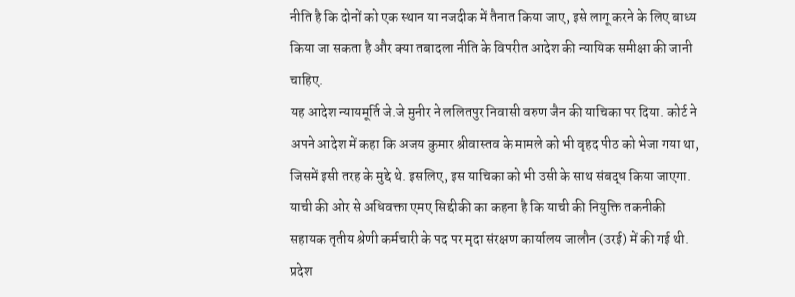नीति है कि दोनों को एक स्थान या नजदीक में तैनात किया जाए, इसे लागू करने के लिए बाध्य किया जा सकता है और क्या तबादला नीति के विपरीत आदेश की न्यायिक समीक्षा की जानी चाहिए.
यह आदेश न्यायमूर्ति जे.जे मुनीर ने ललितपुर निवासी वरुण जैन की याचिका पर दिया. कोर्ट ने अपने आदेश में कहा कि अजय कुमार श्रीवास्तव के मामले को भी वृहद पीठ को भेजा गया था, जिसमें इसी तरह के मुद्दे थे. इसलिए, इस याचिका को भी उसी के साथ संबद्ध किया जाएगा.
याची की ओर से अधिवक्ता एमए सिद्दीकी का कहना है कि याची की नियुक्ति तकनीकी सहायक तृतीय श्रेणी कर्मचारी के पद पर मृदा संरक्षण कार्यालय जालौन (उरई) में की गई थी. प्रदेश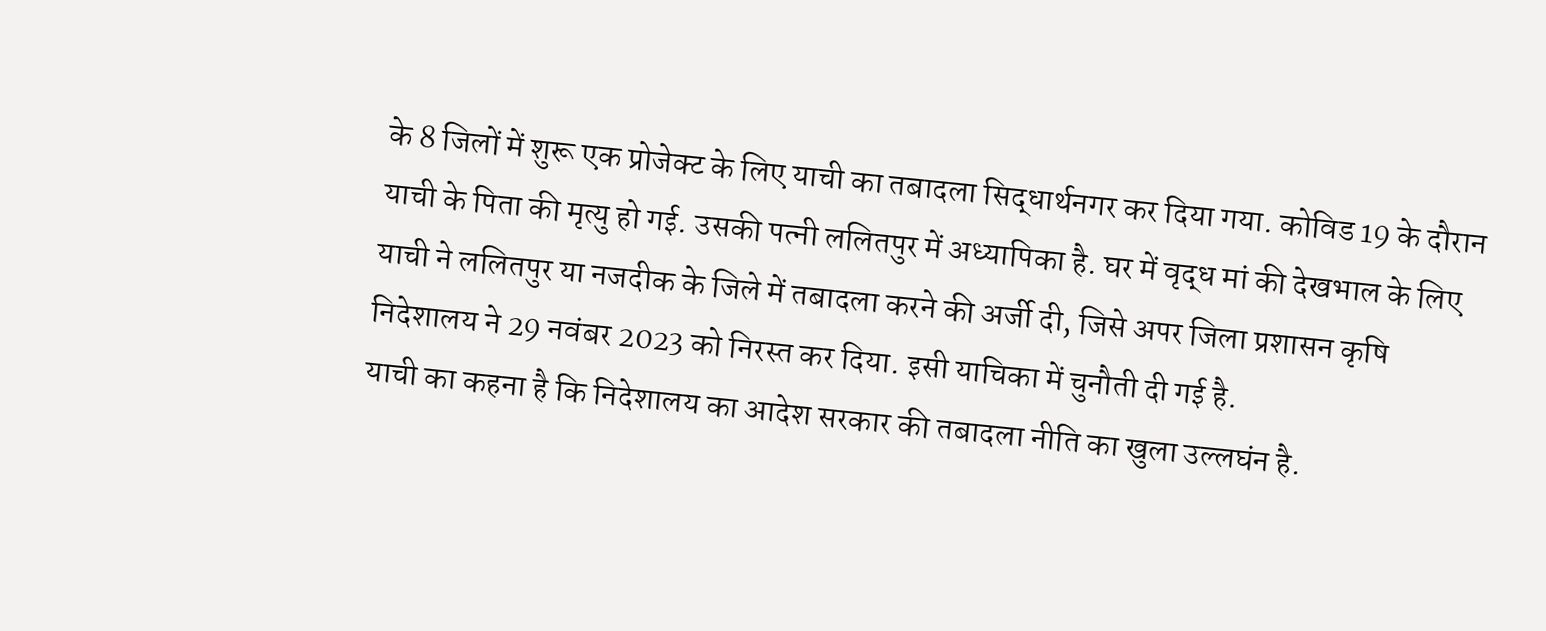के 8 जिलों में शुरू एक प्रोजेक्ट के लिए याची का तबादला सिद्धार्थनगर कर दिया गया. कोविड 19 के दौरान याची के पिता की मृत्यु हो गई. उसकी पत्नी ललितपुर में अध्यापिका है. घर में वृद्ध मां की देखभाल के लिए याची ने ललितपुर या नजदीक के जिले में तबादला करने की अर्जी दी, जिसे अपर जिला प्रशासन कृषि निदेशालय ने 29 नवंबर 2023 को निरस्त कर दिया. इसी याचिका में चुनौती दी गई है.
याची का कहना है कि निदेशालय का आदेश सरकार की तबादला नीति का खुला उल्लघंन है.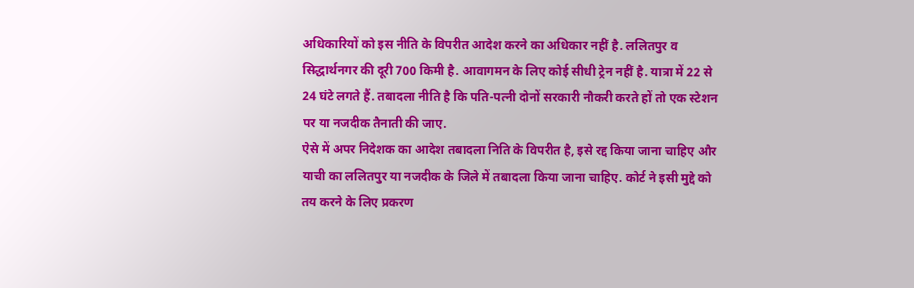अधिकारियों को इस नीति के विपरीत आदेश करने का अधिकार नहीं है. ललितपुर व सिद्धार्थनगर की दूरी 700 किमी है. आवागमन के लिए कोई सीधी ट्रेन नहीं है. यात्रा में 22 से 24 घंटे लगते हैं. तबादला नीति है कि पति-पत्नी दोनों सरकारी नौकरी करते हों तो एक स्टेशन पर या नजदीक तैनाती की जाए.
ऐसे में अपर निदेशक का आदेश तबादला निति के विपरीत है, इसे रद्द किया जाना चाहिए और याची का ललितपुर या नजदीक के जिले में तबादला किया जाना चाहिए. कोर्ट ने इसी मुद्दे को तय करने के लिए प्रकरण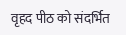वृहद पीठ को संदर्भित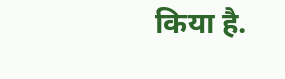किया है.